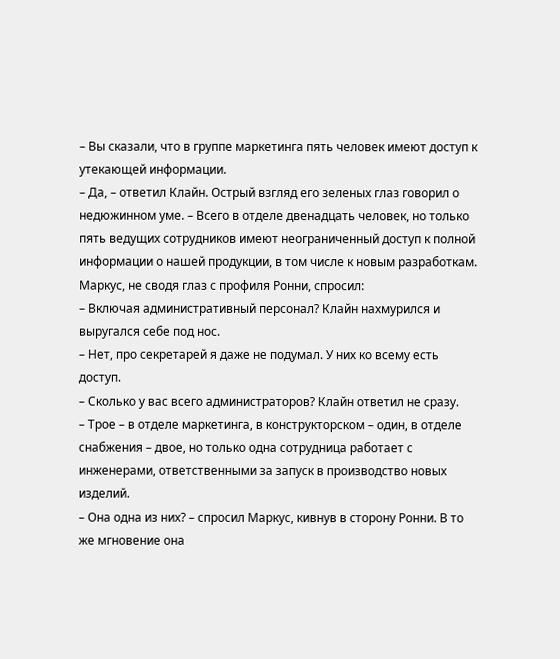– Вы сказали, что в группе маркетинга пять человек имеют доступ к утекающей информации.
– Да, – ответил Клайн. Острый взгляд его зеленых глаз говорил о недюжинном уме. – Всего в отделе двенадцать человек, но только пять ведущих сотрудников имеют неограниченный доступ к полной информации о нашей продукции, в том числе к новым разработкам. Маркус, не сводя глаз с профиля Ронни, спросил:
– Включая административный персонал? Клайн нахмурился и выругался себе под нос.
– Нет, про секретарей я даже не подумал. У них ко всему есть доступ.
– Сколько у вас всего администраторов? Клайн ответил не сразу.
– Трое – в отделе маркетинга, в конструкторском – один, в отделе снабжения – двое, но только одна сотрудница работает с инженерами, ответственными за запуск в производство новых изделий.
– Она одна из них? – спросил Маркус, кивнув в сторону Ронни. В то же мгновение она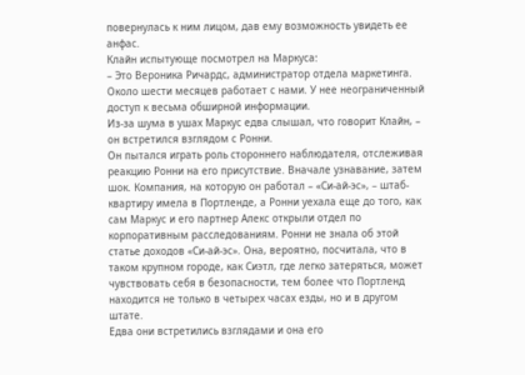повернулась к ним лицом, дав ему возможность увидеть ее анфас.
Клайн испытующе посмотрел на Маркуса:
– Это Вероника Ричардс, администратор отдела маркетинга. Около шести месяцев работает с нами. У нее неограниченный доступ к весьма обширной информации.
Из-за шума в ушах Маркус едва слышал, что говорит Клайн, – он встретился взглядом с Ронни.
Он пытался играть роль стороннего наблюдателя, отслеживая реакцию Ронни на его присутствие. Вначале узнавание, затем шок. Компания, на которую он работал – «Си-ай-эс», – штаб-квартиру имела в Портленде, а Ронни уехала еще до того, как сам Маркус и его партнер Алекс открыли отдел по корпоративным расследованиям. Ронни не знала об этой статье доходов «Си-ай-эс». Она, вероятно, посчитала, что в таком крупном городе, как Сиэтл, где легко затеряться, может чувствовать себя в безопасности, тем более что Портленд находится не только в четырех часах езды, но и в другом штате.
Едва они встретились взглядами и она его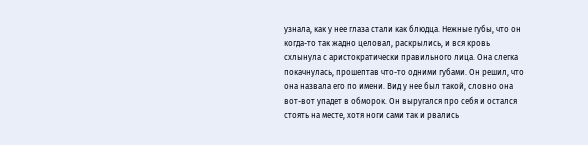узнала, как у нее глаза стали как блюдца. Нежные губы, что он когда-то так жадно целовал, раскрылись, и вся кровь схлынула с аристократически правильного лица. Она слегка покачнулась, прошептав что-то одними губами. Он решил, что она назвала его по имени. Вид у нее был такой, словно она вот-вот упадет в обморок. Он выругался про себя и остался стоять на месте, хотя ноги сами так и рвались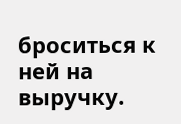броситься к ней на выручку.